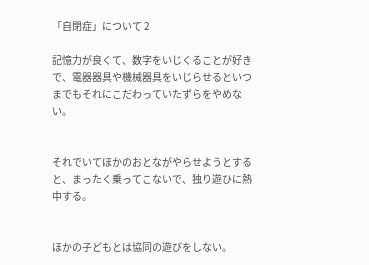「自閉症」について 2

記憶力が良くて、数字をいじくることが好きで、電器器具や機械器具をいじらせるといつまでもそれにこだわっていたずらをやめない。


それでいてほかのおとながやらせようとすると、まったく乗ってこないで、独り遊ひに熱中する。


ほかの子どもとは協同の遊びをしない。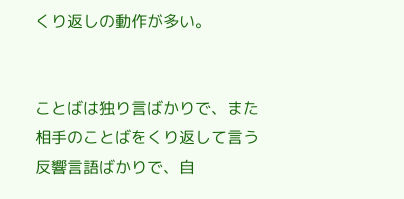くり返しの動作が多い。


ことばは独り言ばかりで、また相手のことばをくり返して言う反響言語ばかりで、自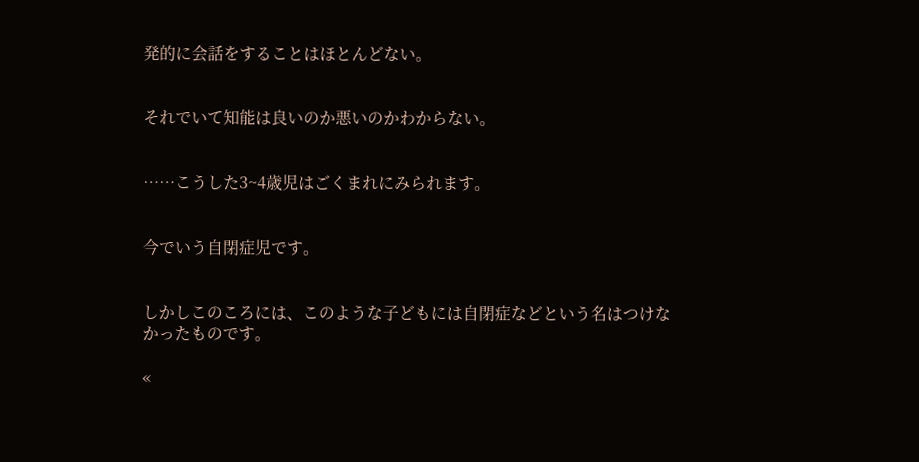発的に会話をすることはほとんどない。


それでいて知能は良いのか悪いのかわからない。


……こうした3~4歳児はごくまれにみられます。


今でいう自閉症児です。


しかしこのころには、このような子どもには自閉症などという名はつけなかったものです。

«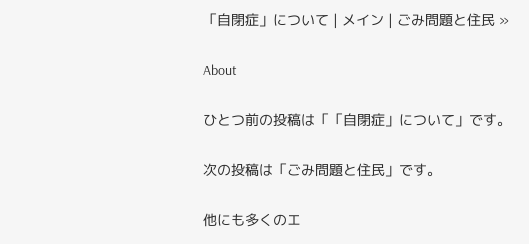「自閉症」について | メイン | ごみ問題と住民 »

About

ひとつ前の投稿は「「自閉症」について」です。

次の投稿は「ごみ問題と住民」です。

他にも多くのエ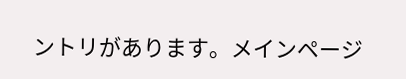ントリがあります。メインページ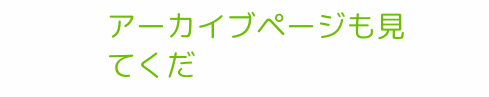アーカイブページも見てくだ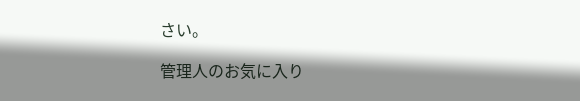さい。

管理人のお気に入り